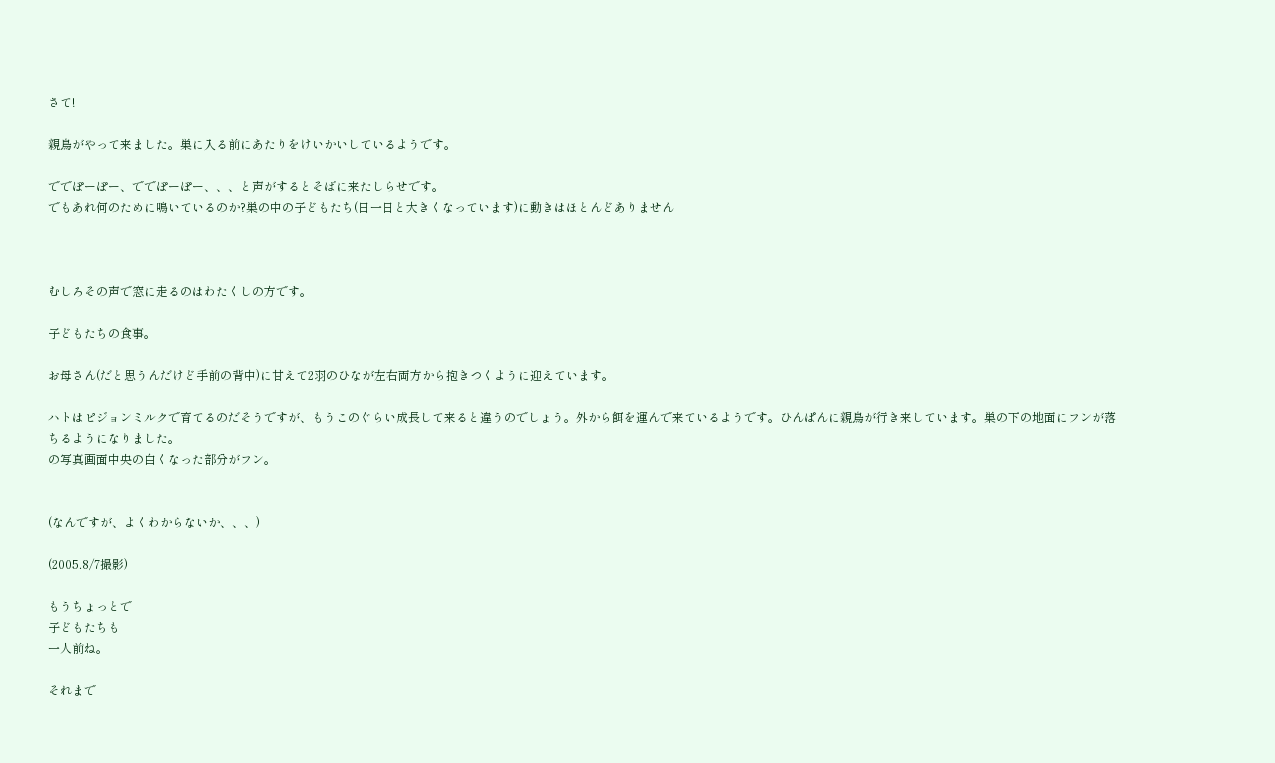さて!

親鳥がやって来ました。巣に入る前にあたりをけいかいしているようです。

ででぽーぽー、ででぽーぽー、、、と声がするとそばに来たしらせです。
でもあれ何のために鳴いているのか?巣の中の子どもたち(日一日と大きくなっています)に動きはほとんどありません



むしろその声で窓に走るのはわたくしの方です。

子どもたちの食事。

お母さん(だと思うんだけど手前の背中)に甘えて2羽のひなが左右両方から抱きつくように迎えています。

ハトはピジョンミルクで育てるのだそうですが、もうこのぐらい成長して来ると違うのでしょう。外から餌を運んで来ているようです。ひんぱんに親鳥が行き来しています。巣の下の地面にフンが落ちるようになりました。
の写真画面中央の白くなった部分がフン。


(なんですが、よくわからないか、、、)

(2005.8/7撮影)

もうちょっとで
子どもたちも
一人前ね。

それまで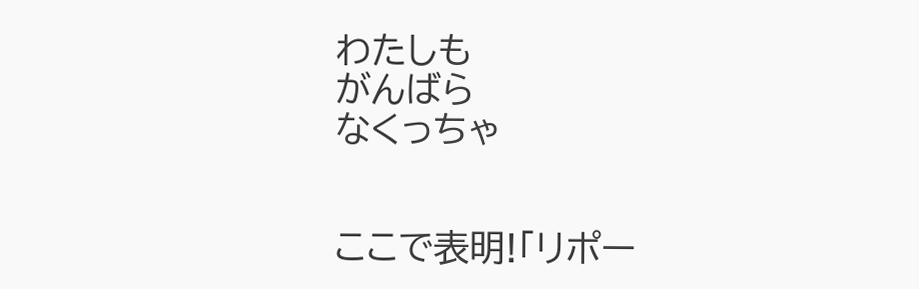わたしも
がんばら
なくっちゃ


ここで表明!「リポー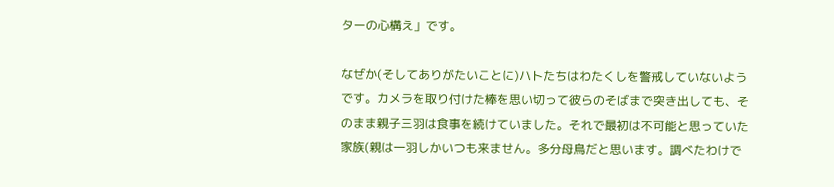ターの心構え」です。

なぜか(そしてありがたいことに)ハトたちはわたくしを警戒していないようです。カメラを取り付けた棒を思い切って彼らのそばまで突き出しても、そのまま親子三羽は食事を続けていました。それで最初は不可能と思っていた家族(親は一羽しかいつも来ません。多分母鳥だと思います。調べたわけで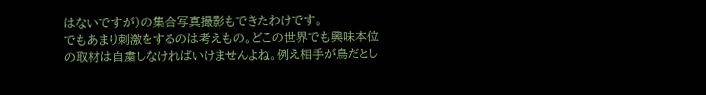はないですが)の集合写真撮影もできたわけです。
でもあまり刺激をするのは考えもの。どこの世界でも興味本位の取材は自粛しなければいけませんよね。例え相手が鳥だとし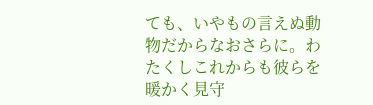ても、いやもの言えぬ動物だからなおさらに。わたくしこれからも彼らを暖かく見守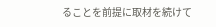ることを前提に取材を続けて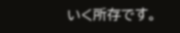いく所存です。